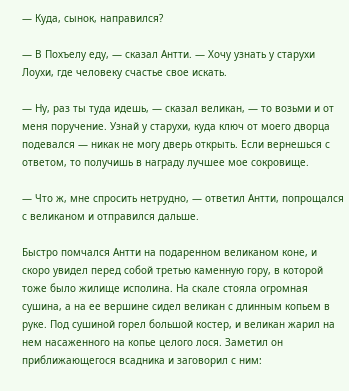— Куда, сынок, направился?

— В Похъелу еду, — сказал Антти. — Хочу узнать у старухи Лоухи, где человеку счастье свое искать.

— Ну, раз ты туда идешь, — сказал великан, — то возьми и от меня поручение. Узнай у старухи, куда ключ от моего дворца подевался — никак не могу дверь открыть. Если вернешься с ответом, то получишь в награду лучшее мое сокровище.

— Что ж, мне спросить нетрудно, — ответил Антти, попрощался с великаном и отправился дальше.

Быстро помчался Антти на подаренном великаном коне, и скоро увидел перед собой третью каменную гору, в которой тоже было жилище исполина. На скале стояла огромная сушина, а на ее вершине сидел великан с длинным копьем в руке. Под сушиной горел большой костер, и великан жарил на нем насаженного на копье целого лося. Заметил он приближающегося всадника и заговорил с ним: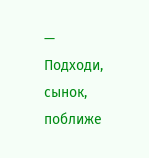— Подходи, сынок, поближе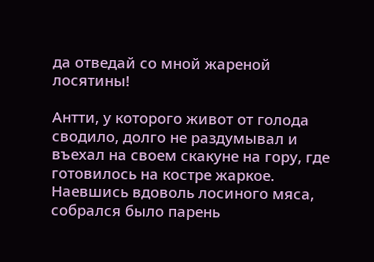да отведай со мной жареной лосятины!

Антти, у которого живот от голода сводило, долго не раздумывал и въехал на своем скакуне на гору, где готовилось на костре жаркое. Наевшись вдоволь лосиного мяса, собрался было парень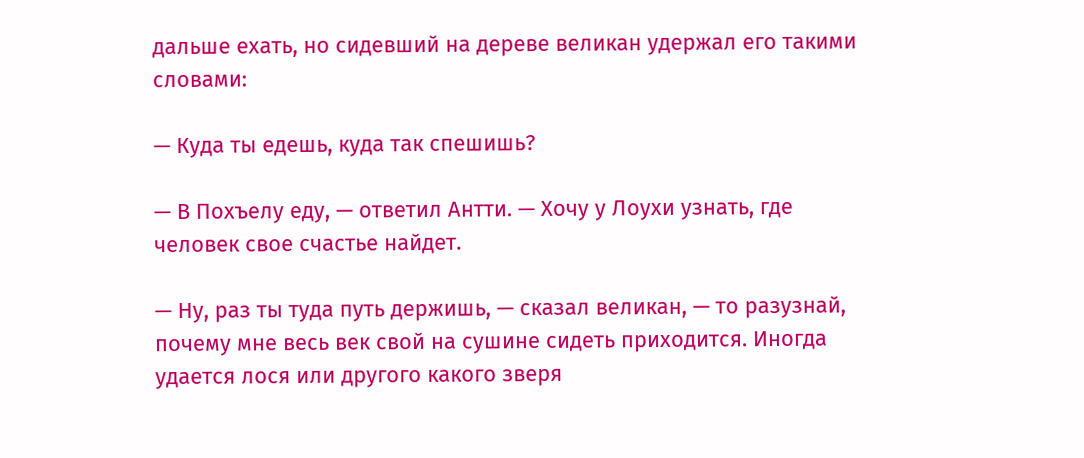дальше ехать, но сидевший на дереве великан удержал его такими словами:

— Куда ты едешь, куда так спешишь?

— В Похъелу еду, — ответил Антти. — Хочу у Лоухи узнать, где человек свое счастье найдет.

— Ну, раз ты туда путь держишь, — сказал великан, — то разузнай, почему мне весь век свой на сушине сидеть приходится. Иногда удается лося или другого какого зверя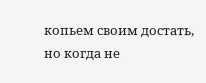копьем своим достать, но когда не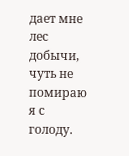дает мне лес добычи, чуть не помираю я с голоду.